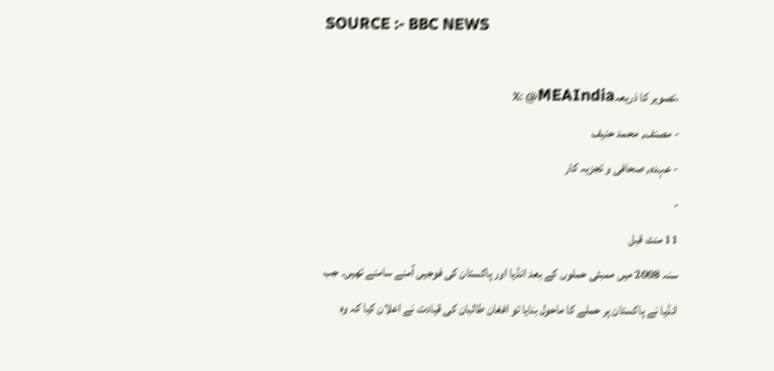SOURCE :- BBC NEWS

،تصویر کا ذریعہX: @MEAIndia
- مصنف, محمد حنیف
- عہدہ, صحافی و تجزیہ کار
-
11 منٹ قبل
سنہ 2008 میں ممبئی حملوں کے بعد انڈیا اور پاکستان کی فوجیں آمنے سامنے تھیں۔ جب انڈیا نے پاکستان پر حملے کا ماحول بنایا تو افغان طالبان کی قیادت نے اعلان کیا کہ وہ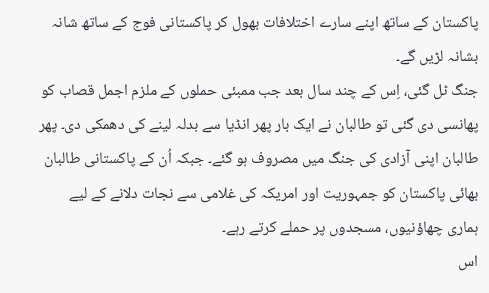پاکستان کے ساتھ اپنے سارے اختلافات بھول کر پاکستانی فوج کے ساتھ شانہ بشانہ لڑیں گے۔
جنگ ٹل گئی، اِس کے چند سال بعد جب ممبئی حملوں کے ملزم اجمل قصاب کو پھانسی دی گئی تو طالبان نے ایک بار پھر انڈیا سے بدلہ لینے کی دھمکی دی۔ پھر طالبان اپنی آزادی کی جنگ میں مصروف ہو گئے۔ جبکہ اُن کے پاکستانی طالبان بھائی پاکستان کو جمہوریت اور امریکہ کی غلامی سے نجات دلانے کے لیے ہماری چھاؤنیوں، مسجدوں پر حملے کرتے رہے۔
اس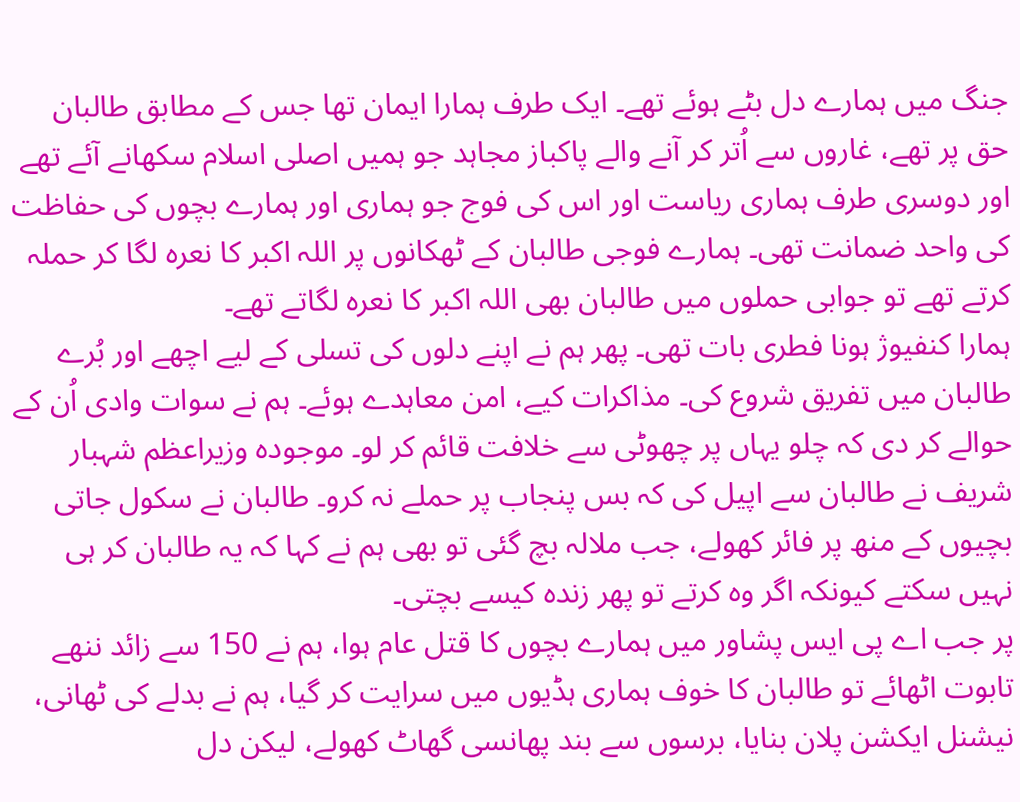جنگ میں ہمارے دل بٹے ہوئے تھے۔ ایک طرف ہمارا ایمان تھا جس کے مطابق طالبان حق پر تھے، غاروں سے اُتر کر آنے والے پاکباز مجاہد جو ہمیں اصلی اسلام سکھانے آئے تھے اور دوسری طرف ہماری ریاست اور اس کی فوج جو ہماری اور ہمارے بچوں کی حفاظت کی واحد ضمانت تھی۔ ہمارے فوجی طالبان کے ٹھکانوں پر اللہ اکبر کا نعرہ لگا کر حملہ کرتے تھے تو جوابی حملوں میں طالبان بھی اللہ اکبر کا نعرہ لگاتے تھے۔
ہمارا کنفیوژ ہونا فطری بات تھی۔ پھر ہم نے اپنے دلوں کی تسلی کے لیے اچھے اور بُرے طالبان میں تفریق شروع کی۔ مذاکرات کیے، امن معاہدے ہوئے۔ ہم نے سوات وادی اُن کے حوالے کر دی کہ چلو یہاں پر چھوٹی سے خلافت قائم کر لو۔ موجودہ وزیراعظم شہبار شریف نے طالبان سے اپیل کی کہ بس پنجاب پر حملے نہ کرو۔ طالبان نے سکول جاتی بچیوں کے منھ پر فائر کھولے، جب ملالہ بچ گئی تو بھی ہم نے کہا کہ یہ طالبان کر ہی نہیں سکتے کیونکہ اگر وہ کرتے تو پھر زندہ کیسے بچتی۔
پر جب اے پی ایس پشاور میں ہمارے بچوں کا قتل عام ہوا، ہم نے 150 سے زائد ننھے تابوت اٹھائے تو طالبان کا خوف ہماری ہڈیوں میں سرایت کر گیا، ہم نے بدلے کی ٹھانی، نیشنل ایکشن پلان بنایا، برسوں سے بند پھانسی گھاٹ کھولے، لیکن دل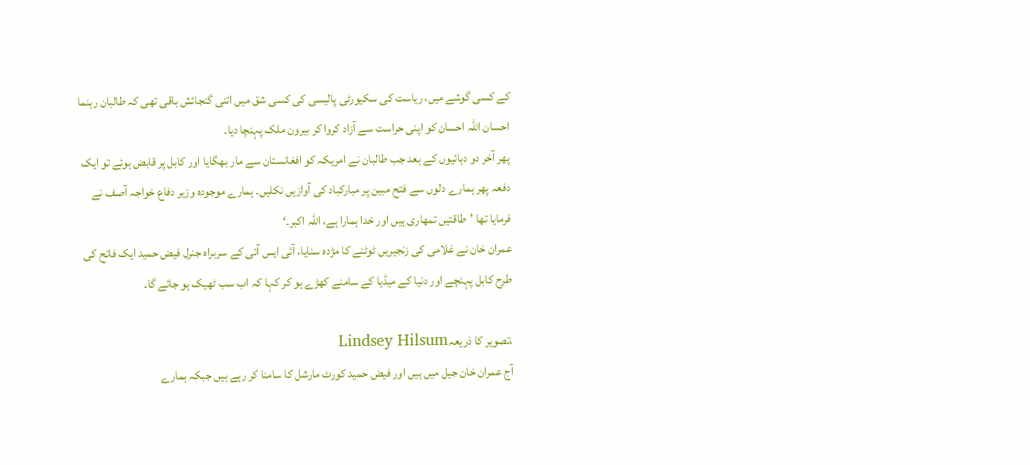کے کسی گوشے میں، ریاست کی سکیورٹی پالیسی کی کسی شق میں اتنی گنجائش باقی تھی کہ طالبان رہنما احسان اللہ احسان کو اپنی حراست سے آزاد کروا کر بیرون ملک پہنچا دیا۔
پھر آخر دو دہائیوں کے بعد جب طالبان نے امریکہ کو افغانستان سے مار بھگایا اور کابل پر قابض ہوئے تو ایک دفعہ پھر ہمارے دلوں سے فتح مبین پر مبارکباد کی آوازیں نکلیں۔ ہمارے موجودہ وزیر دفاع خواجہ آصف نے فرمایا تھا ’طاقتیں تمھاری ہیں اور خدا ہمارا ہے، اللہ اکبر۔‘
عمران خان نے غلامی کی زنجیریں ٹوٹنے کا مژدہ سنایا، آئی ایس آئی کے سربراہ جنرل فیض حمید ایک فاتح کی طرح کابل پہنچے اور دنیا کے میڈیا کے سامنے کھڑے ہو کر کہا کہ اب سب ٹھیک ہو جائے گا۔

،تصویر کا ذریعہLindsey Hilsum
آج عمران خان جیل میں ہیں اور فیض حمید کورٹ مارشل کا سامنا کر رہے ہیں جبکہ ہمارے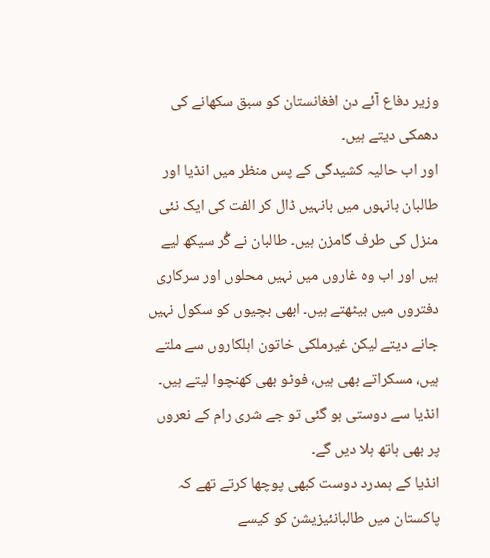وزیر دفاع آئے دن افغانستان کو سبق سکھانے کی دھمکی دیتے ہیں۔
اور اب حالیہ کشیدگی کے پس منظر میں انڈیا اور طالبان بانہوں میں بانہیں ڈال کر الفت کی ایک نئی منزل کی طرف گامزن ہیں۔ طالبان نے گُر سیکھ لیے ہیں اور اب وہ غاروں میں نہیں محلوں اور سرکاری دفتروں میں بیٹھتے ہیں۔ ابھی بچیوں کو سکول نہیں جانے دیتے لیکن غیرملکی خاتون اہلکاروں سے ملتے ہیں، مسکراتے بھی ہیں، فوٹو بھی کھنچوا لیتے ہیں۔ انڈیا سے دوستی ہو گئی تو جے شری رام کے نعروں پر بھی ہاتھ ہلا دیں گے۔
انڈیا کے ہمدرد دوست کبھی پوچھا کرتے تھے کہ پاکستان میں طالبانئیزیشن کو کیسے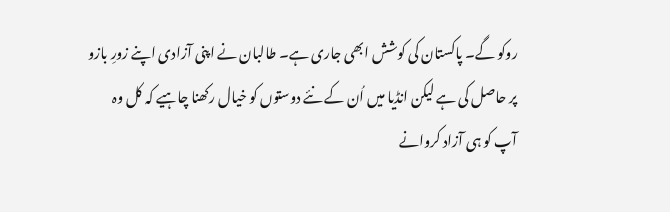روکو گے۔ پاکستان کی کوشش ابھی جاری ہے۔ طالبان نے اپنی آزادی اپنے زورِ بازو پر حاصل کی ہے لیکن انڈیا میں اُن کے نئے دوستوں کو خیال رکھنا چاہیے کہ کل وہ آپ کو ہی آزاد کروانے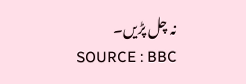نہ چل پڑیں۔
SOURCE : BBC